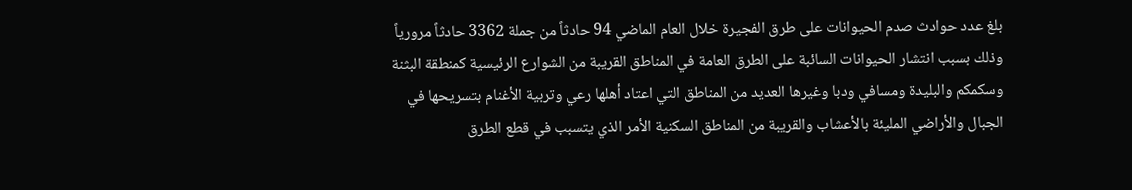بلغ عدد حوادث صدم الحيوانات على طرق الفجيرة خلال العام الماضي 94 حادثاً من جملة 3362 حادثاً مرورياً وذلك بسبب انتشار الحيوانات السائبة على الطرق العامة في المناطق القريبة من الشوارع الرئيسية كمنطقة البثنة وسكمكم والبليدة ومسافي ودبا وغيرها العديد من المناطق التي اعتاد أهلها رعي وتربية الأغنام بتسريحها في الجبال والأراضي المليئة بالأعشاب والقريبة من المناطق السكنية الأمر الذي يتسبب في قطع الطرق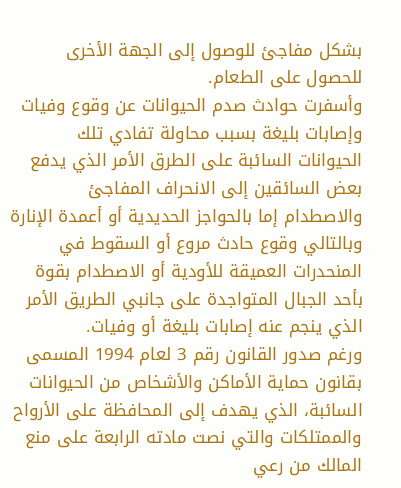بشكل مفاجئ للوصول إلى الجهة الأخرى للحصول على الطعام.
وأسفرت حوادث صدم الحيوانات عن وقوع وفيات وإصابات بليغة بسبب محاولة تفادي تلك الحيوانات السائبة على الطرق الأمر الذي يدفع بعض السائقين إلى الانحراف المفاجئ والاصطدام إما بالحواجز الحديدية أو أعمدة الإنارة وبالتالي وقوع حادث مروع أو السقوط في المنحدرات العميقة للأودية أو الاصطدام بقوة بأحد الجبال المتواجدة على جانبي الطريق الأمر الذي ينجم عنه إصابات بليغة أو وفيات.
ورغم صدور القانون رقم 3 لعام 1994 المسمى بقانون حماية الأماكن والأشخاص من الحيوانات السائبة، الذي يهدف إلى المحافظة على الأرواح والممتلكات والتي نصت مادته الرابعة على منع المالك من رعي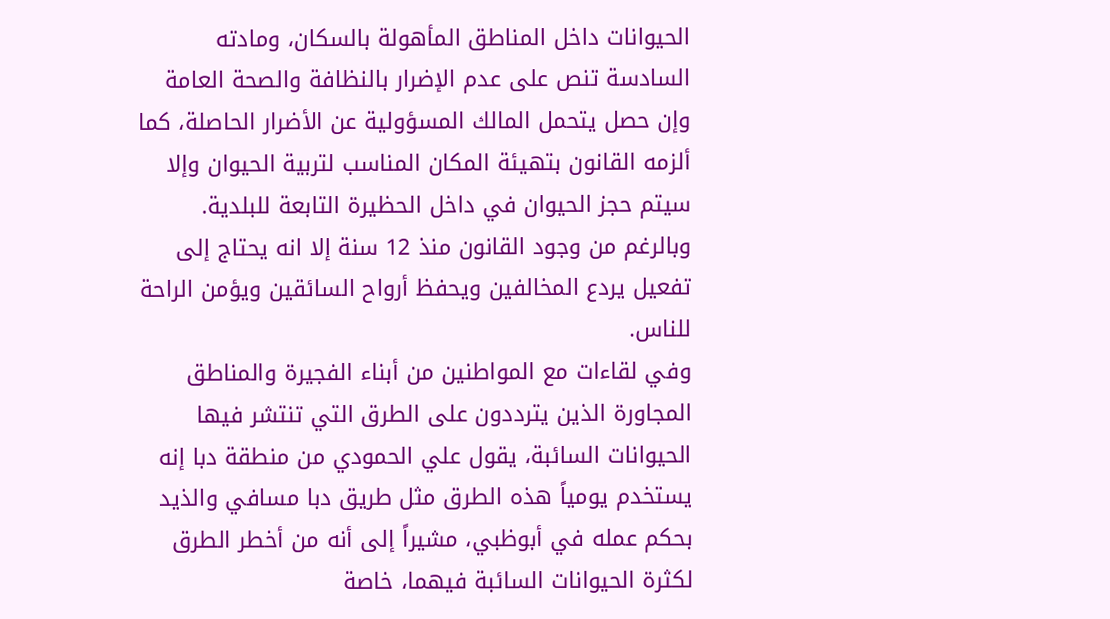الحيوانات داخل المناطق المأهولة بالسكان، ومادته السادسة تنص على عدم الإضرار بالنظافة والصحة العامة وإن حصل يتحمل المالك المسؤولية عن الأضرار الحاصلة، كما ألزمه القانون بتهيئة المكان المناسب لتربية الحيوان وإلا سيتم حجز الحيوان في داخل الحظيرة التابعة للبلدية. وبالرغم من وجود القانون منذ 12 سنة إلا انه يحتاج إلى تفعيل يردع المخالفين ويحفظ أرواح السائقين ويؤمن الراحة للناس.
وفي لقاءات مع المواطنين من أبناء الفجيرة والمناطق المجاورة الذين يترددون على الطرق التي تنتشر فيها الحيوانات السائبة، يقول علي الحمودي من منطقة دبا إنه يستخدم يومياً هذه الطرق مثل طريق دبا مسافي والذيد بحكم عمله في أبوظبي، مشيراً إلى أنه من أخطر الطرق لكثرة الحيوانات السائبة فيهما، خاصة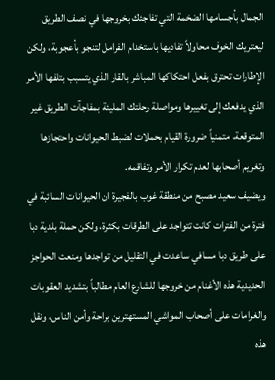الجمال بأجسامها الضخمة التي تفاجئك بخروجها في نصف الطريق ليعتريك الخوف محاولاً تفاديها باستخدام الفرامل لتنجو بأعجوبة، ولكن الإطارات تحترق بفعل احتكاكها المباشر بالقار الذي يتسبب بتلفها الأمر الذي يدفعك إلى تغييرها ومواصلة رحلتك المليئة بمفاجآت الطريق غير المتوقعة، متمنياً ضرورة القيام بحملات لضبط الحيوانات واحتجازها وتغريم أصحابها لعدم تكرار الأمر وتفاقمه.
ويضيف سعيد مصبح من منطقة غوب بالفجيرة ان الحيوانات السائبة في فترة من الفترات كانت تتواجد على الطرقات بكثرة، ولكن حملة بلدية دبا على طريق دبا مسافي ساعدت في التقليل من تواجدها ومنعت الحواجز الحديدية هذه الأغنام من خروجها للشارع العام مطالباً بتشديد العقوبات والغرامات على أصحاب المواشي المستهترين براحة وأمن الناس، ونقل هذه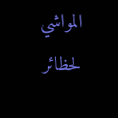المواشي لحظائر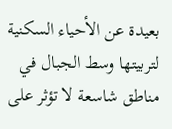بعيدة عن الأحياء السكنية لتربيتها وسط الجبال في مناطق شاسعة لا تؤثر على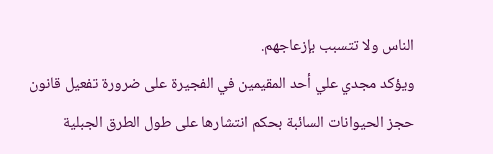الناس ولا تتسبب بإزعاجهم.
ويؤكد مجدي علي أحد المقيمين في الفجيرة على ضرورة تفعيل قانون حجز الحيوانات السائبة بحكم انتشارها على طول الطرق الجبلية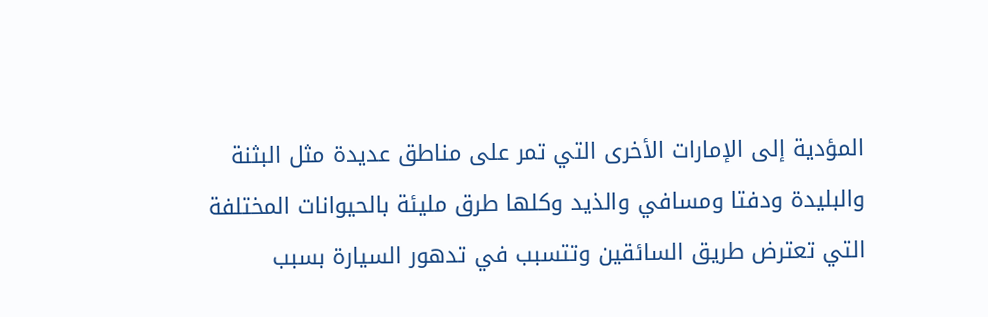المؤدية إلى الإمارات الأخرى التي تمر على مناطق عديدة مثل البثنة والبليدة ودفتا ومسافي والذيد وكلها طرق مليئة بالحيوانات المختلفة التي تعترض طريق السائقين وتتسبب في تدهور السيارة بسبب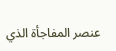عنصر المفاجأة الذي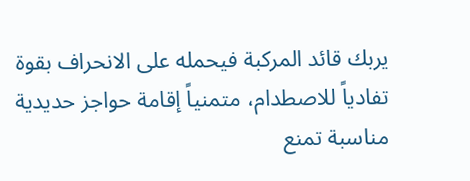يربك قائد المركبة فيحمله على الانحراف بقوة تفادياً للاصطدام، متمنياً إقامة حواجز حديدية مناسبة تمنع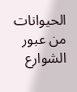الحيوانات من عبور الشوارع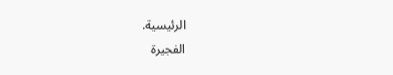الرئيسية.
الفجيرة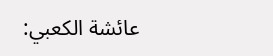عائشة الكعبي: